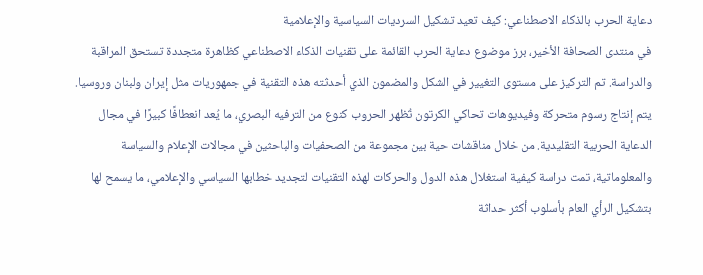دعاية الحرب بالذكاء الاصطناعي: كيف تعيد تشكيل السرديات السياسية والإعلامية
في منتدى الصحافة الأخير، برز موضوع دعاية الحرب القائمة على تقنيات الذكاء الاصطناعي كظاهرة متجددة تستحق المراقبة والدراسة. تم التركيز على مستوى التغيير في الشكل والمضمون الذي أحدثته هذه التقنية في جمهوريات مثل إيران ولبنان وروسيا. يتم إنتاج رسوم متحركة وفيديوهات تحاكي الكرتون تُظهر الحروب كنوع من الترفيه البصري، ما يُعد انعطافًا كبيرًا في مجال الدعاية الحربية التقليدية. من خلال مناقشات حية بين مجموعة من الصحفيات والباحثين في مجالات الإعلام والسياسة والمعلوماتية، تمت دراسة كيفية استغلال هذه الدول والحركات لهذه التقنيات لتجديد خطابها السياسي والإعلامي، ما يسمح لها بتشكيل الرأي العام بأسلوب أكثر حداثة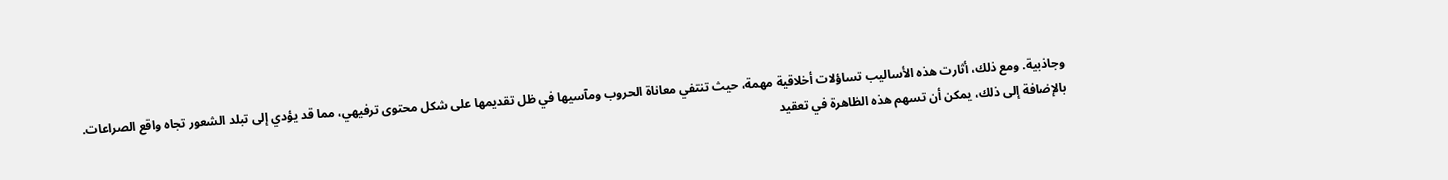وجاذبية. ومع ذلك، أثارت هذه الأساليب تساؤلات أخلاقية مهمة، حيث تنتفي معاناة الحروب ومآسيها في ظل تقديمها على شكل محتوى ترفيهي، مما قد يؤدي إلى تبلد الشعور تجاه واقع الصراعات. بالإضافة إلى ذلك، يمكن أن تسهم هذه الظاهرة في تعقيد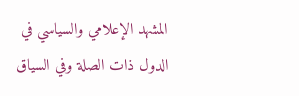المشهد الإعلامي والسياسي في الدول ذات الصلة وفي السياق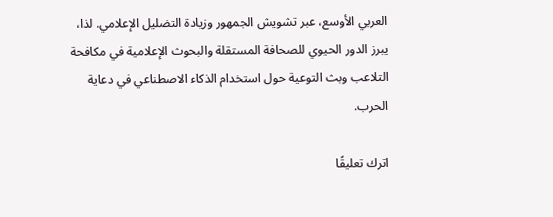العربي الأوسع، عبر تشويش الجمهور وزيادة التضليل الإعلامي. لذا، يبرز الدور الحيوي للصحافة المستقلة والبحوث الإعلامية في مكافحة التلاعب وبث التوعية حول استخدام الذكاء الاصطناعي في دعاية الحرب.

اترك تعليقًا